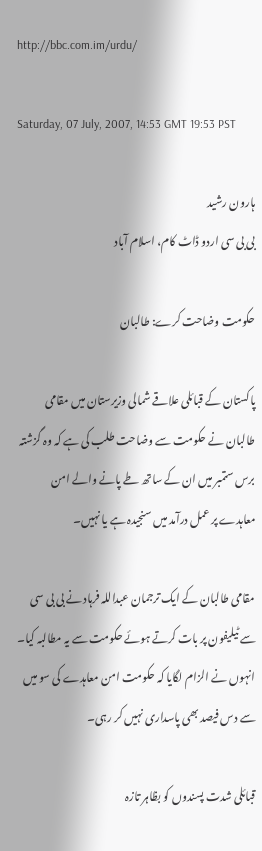http://bbc.com.im/urdu/

Saturday, 07 July, 2007, 14:53 GMT 19:53 PST

ہارون رشید
بی بی سی اردو ڈاٹ کام، اسلام آباد

حکومت وضاحت کرے: طالبان

پاکستان کے قبائلی علاقے شمالی وزیرستان میں مقامی طالبان نے حکومت سے وضاحت طلب کی ہے کہ وہ گزشتہ برس ستمبر میں ان کے ساتھ طے پانے والے امن معاہدے پر عمل درآمد میں سنجیدہ ہے یا نہیں۔

مقامی طالبان کے ایک ترجمان عبداللہ فرہاد نے بی بی سی سے ٹیلیفون پر بات کرتے ہوئے حکومت سے یہ مطالبہ کیا۔ انہوں نے الزام لگایا کہ حکومت امن معاہدے کی سو میں سے دس فیصد بھی پاسداری نہیں کر رہی۔

قبائلی شدت پسندوں کو بظاہر تازہ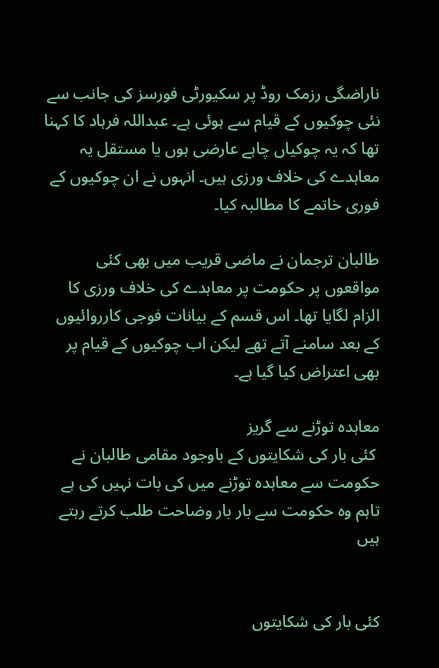ناراضگی رزمک روڈ پر سکیورٹی فورسز کی جانب سے نئی چوکیوں کے قیام سے ہوئی ہے۔ عبداللہ فرہاد کا کہنا تھا کہ یہ چوکیاں چاہے عارضی ہوں یا مستقل یہ معاہدے کی خلاف ورزی ہیں۔ انہوں نے ان چوکیوں کے فوری خاتمے کا مطالبہ کیا۔

طالبان ترجمان نے ماضی قریب میں بھی کئی مواقعوں پر حکومت پر معاہدے کی خلاف ورزی کا الزام لگایا تھا۔ اس قسم کے بیانات فوجی کارروائیوں کے بعد سامنے آتے تھے لیکن اب چوکیوں کے قیام پر بھی اعتراض کیا گیا ہے۔

معاہدہ توڑنے سے گریز
 کئی بار کی شکایتوں کے باوجود مقامی طالبان نے حکومت سے معاہدہ توڑنے میں کی بات نہیں کی ہے تاہم وہ حکومت سے بار بار وضاحت طلب کرتے رہتے ہیں


کئی بار کی شکایتوں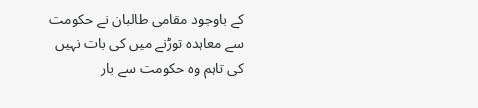کے باوجود مقامی طالبان نے حکومت سے معاہدہ توڑنے میں کی بات نہیں کی تاہم وہ حکومت سے بار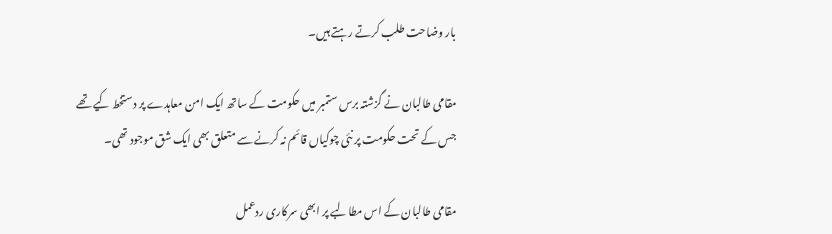بار وضاحت طلب کرتے رہتے ہیں۔

مقامی طالبان نے گزشتہ برس ستمبر میں حکومت کے ساتھ ایک امن معاہدے پر دستخط کیے تھے جس کے تحت حکومت پر نئی چوکیاں قائم نہ کرنے سے متعلق بھی ایک شق موجود تھی۔

مقامی طالبان کے اس مطالبے پر ابھی سرکاری ردعمل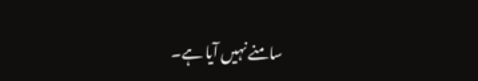سامنے نہیں آیا ہے۔